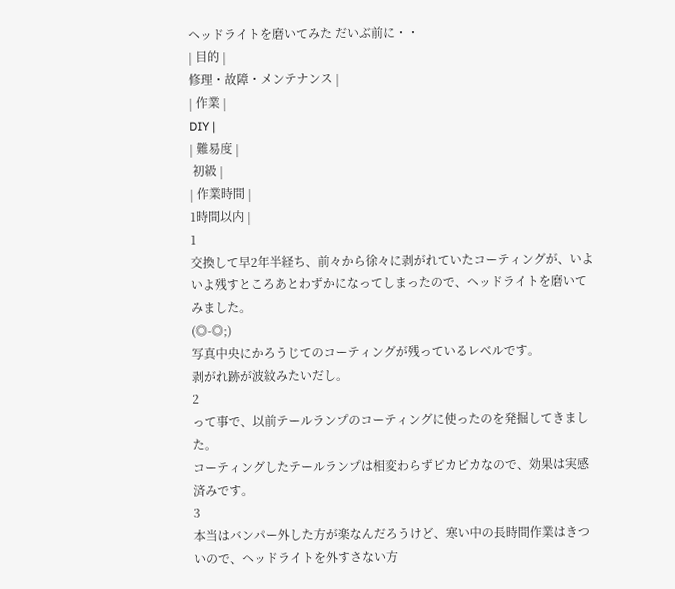ヘッドライトを磨いてみた だいぶ前に・・
| 目的 |
修理・故障・メンテナンス |
| 作業 |
DIY |
| 難易度 |
 初級 |
| 作業時間 |
1時間以内 |
1
交換して早2年半経ち、前々から徐々に剥がれていたコーティングが、いよいよ残すところあとわずかになってしまったので、ヘッドライトを磨いてみました。
(◎-◎;)
写真中央にかろうじてのコーティングが残っているレベルです。
剥がれ跡が波紋みたいだし。
2
って事で、以前テールランプのコーティングに使ったのを発掘してきました。
コーティングしたテールランプは相変わらずピカピカなので、効果は実感済みです。
3
本当はバンパー外した方が楽なんだろうけど、寒い中の長時間作業はきついので、ヘッドライトを外すさない方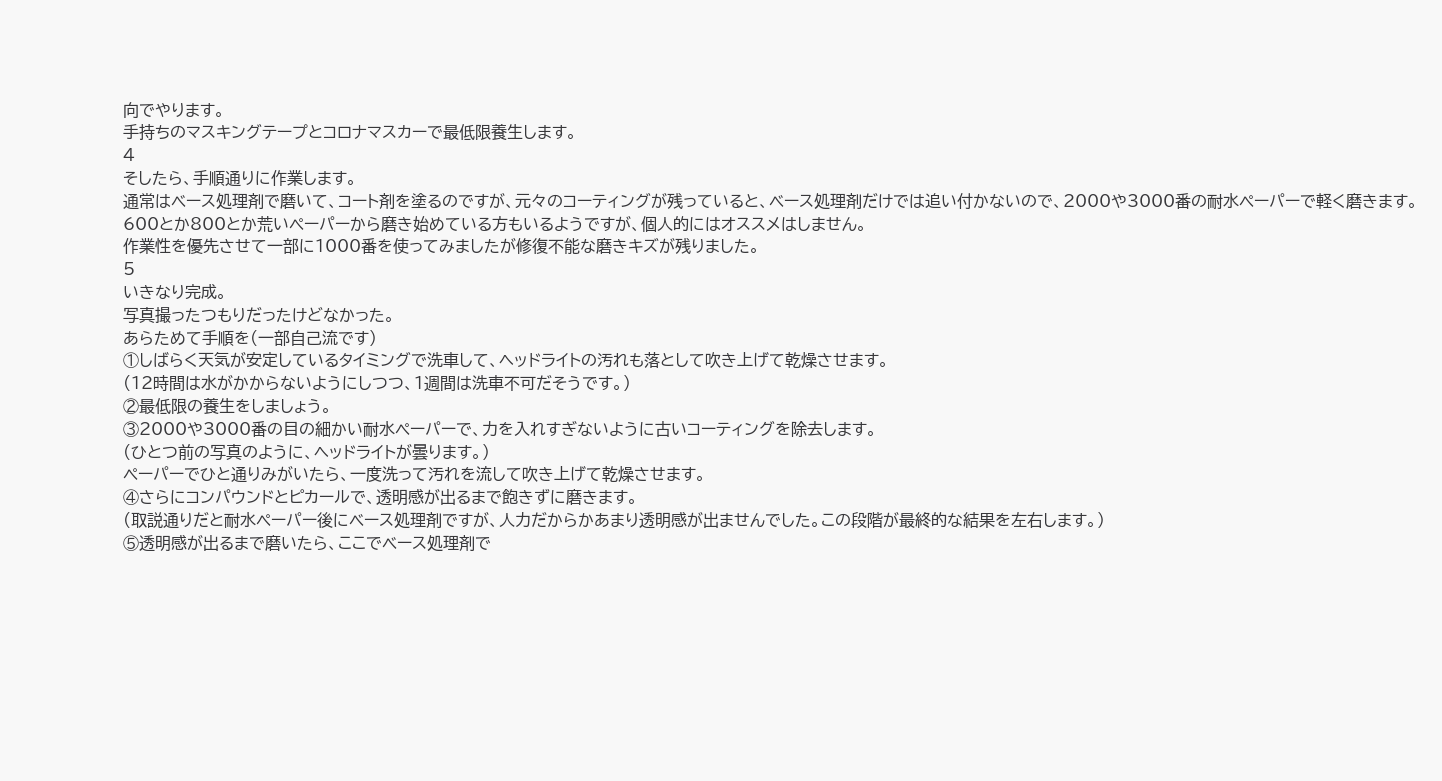向でやります。
手持ちのマスキングテープとコロナマスカーで最低限養生します。
4
そしたら、手順通りに作業します。
通常はベース処理剤で磨いて、コート剤を塗るのですが、元々のコーティングが残っていると、ベース処理剤だけでは追い付かないので、2000や3000番の耐水ペーパーで軽く磨きます。
600とか800とか荒いペーパーから磨き始めている方もいるようですが、個人的にはオススメはしません。
作業性を優先させて一部に1000番を使ってみましたが修復不能な磨きキズが残りました。
5
いきなり完成。
写真撮ったつもりだったけどなかった。
あらためて手順を(一部自己流です)
①しばらく天気が安定しているタイミングで洗車して、ヘッドライトの汚れも落として吹き上げて乾燥させます。
(12時間は水がかからないようにしつつ、1週間は洗車不可だそうです。)
②最低限の養生をしましょう。
③2000や3000番の目の細かい耐水ペーパーで、力を入れすぎないように古いコーティングを除去します。
(ひとつ前の写真のように、ヘッドライトが曇ります。)
ペーパーでひと通りみがいたら、一度洗って汚れを流して吹き上げて乾燥させます。
④さらにコンパウンドとピカールで、透明感が出るまで飽きずに磨きます。
(取説通りだと耐水ペーパー後にベース処理剤ですが、人力だからかあまり透明感が出ませんでした。この段階が最終的な結果を左右します。)
⑤透明感が出るまで磨いたら、ここでベース処理剤で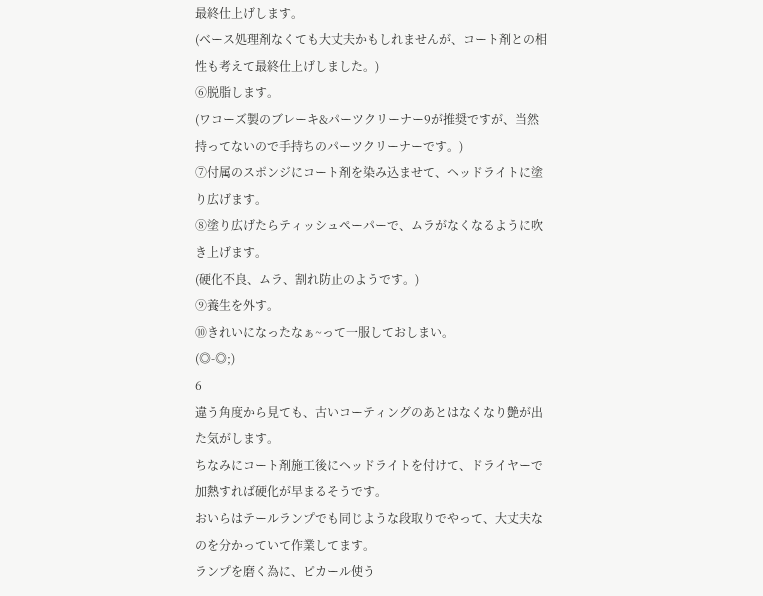最終仕上げします。
(ベース処理剤なくても大丈夫かもしれませんが、コート剤との相性も考えて最終仕上げしました。)
⑥脱脂します。
(ワコーズ製のブレーキ&パーツクリーナー9が推奨ですが、当然持ってないので手持ちのパーツクリーナーです。)
⑦付属のスポンジにコート剤を染み込ませて、ヘッドライトに塗り広げます。
⑧塗り広げたらティッシュペーパーで、ムラがなくなるように吹き上げます。
(硬化不良、ムラ、割れ防止のようです。)
⑨養生を外す。
⑩きれいになったなぁ~って一服しておしまい。
(◎-◎;)
6
違う角度から見ても、古いコーティングのあとはなくなり艶が出た気がします。
ちなみにコート剤施工後にヘッドライトを付けて、ドライヤーで加熱すれば硬化が早まるそうです。
おいらはテールランプでも同じような段取りでやって、大丈夫なのを分かっていて作業してます。
ランプを磨く為に、ピカール使う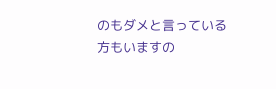のもダメと言っている方もいますの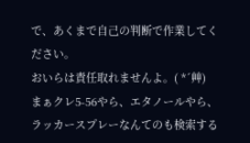で、あくまで自己の判断で作業してください。
おいらは責任取れませんよ。( *´艸)
まぁクレ5-56やら、エタノールやら、ラッカースプレーなんてのも検索する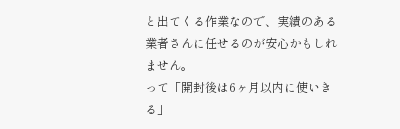と出てくる作業なので、実績のある業者さんに任せるのが安心かもしれません。
って「開封後は6ヶ月以内に使いきる」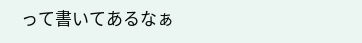って書いてあるなぁ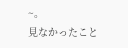~。
見なかったこと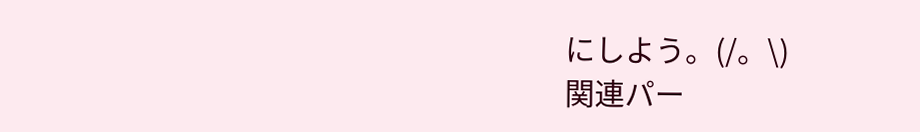にしよう。(/。\)
関連パー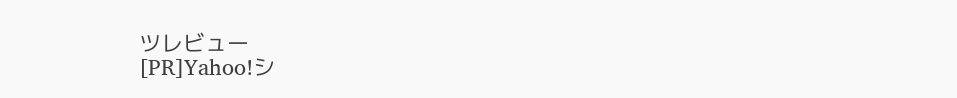ツレビュー
[PR]Yahoo!シ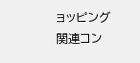ョッピング
関連コン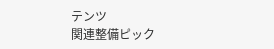テンツ
関連整備ピック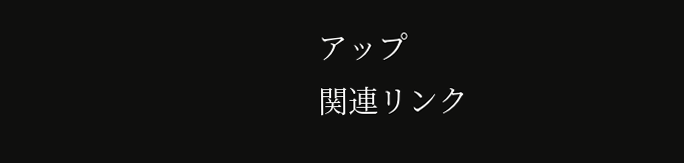アップ
関連リンク